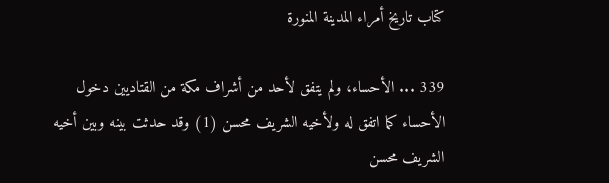كتاب تاريخ أمراء المدينة المنورة

339 ... الأحساء، ولم يتفق لأحد من أشراف مكة من القتاديين دخول الأحساء كما اتفق له ولأخيه الشريف محسن (1) وقد حدثت بينه وبين أخيه الشريف محسن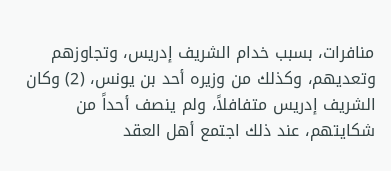منافرات، بسبب خدام الشريف إدريس، وتجاوزهم وتعديهم، وكذلك من وزيره أحد بن يونس، (2) وكان الشريف إدريس متفافلاً، ولم ينصف أحداً من شكايتهم، عند ذلك اجتمع أهل العقد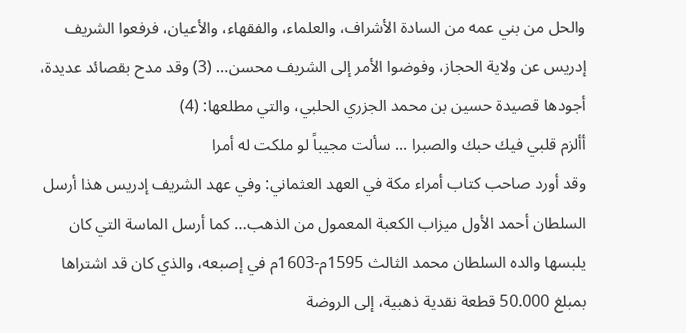والحل من بني عمه من السادة الأشراف، والعلماء، والفقهاء، والأعيان، فرفعوا الشريف إدريس عن ولاية الحجاز، وفوضوا الأمر إلى الشريف محسن… (3) وقد مدح بقصائد عديدة، أجودها قصيدة حسين بن محمد الجزري الحلبي، والتي مطلعها: (4)
أألزم قلبي فيك حبك والصبرا ... سألت مجيباً لو ملكت له أمرا
وقد أورد صاحب كتاب أمراء مكة في العهد العثماني: وفي عهد الشريف إدريس هذا أرسل السلطان أحمد الأول ميزاب الكعبة المعمول من الذهب… كما أرسل الماسة التي كان يلبسها والده السلطان محمد الثالث 1595م-1603م في إصبعه، والذي كان قد اشتراها بمبلغ 50.000 قطعة نقدية ذهبية، إلى الروضة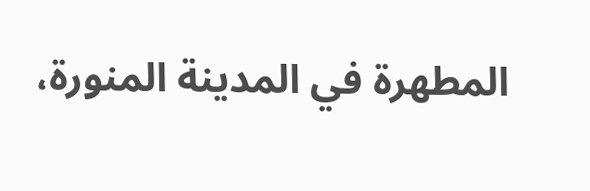المطهرة في المدينة المنورة،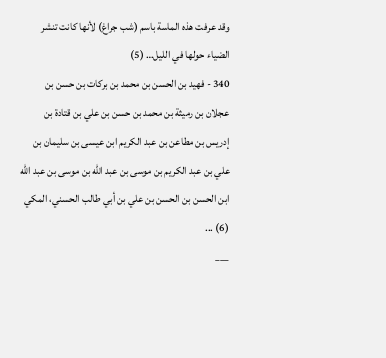وقد عرفت هذه الماسة باسم (شب جراغ) لأنها كانت تنشر الضياء حولها في الليل… (5)
340 - فهيد بن الحسن بن محمد بن بركات بن حسن بن عجلان بن رميثة بن محمد بن حسن بن علي بن قتادة بن إدريس بن مطاعن بن عبد الكريم ابن عيسى بن سليمان بن علي بن عبد الكريم بن موسى بن عبد الله بن موسى بن عبد الله ابن الحسن بن الحسن بن علي بن أبي طالب الحسني، المكي (6) ...
___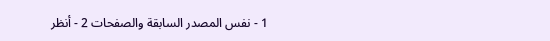1 - نفس المصدر السابقة والصفحات 2 - أنظر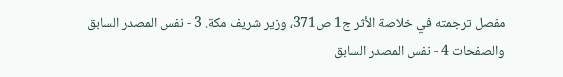مفصل ترجمته في خلاصة الأثر ج1 ص371، وزير شريف مكة. 3 - نفس المصدر السابق والصفحات 4 - نفس المصدر السابق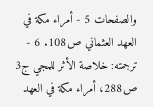والصفحات 5 - أمراء مكة في العهد العثماني ص108. 6 - ترجمته: خلاصة الأثر للمجي ج3 ص288، أمراء مكة في العهد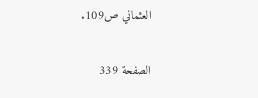العثماني ص109.

الصفحة 339